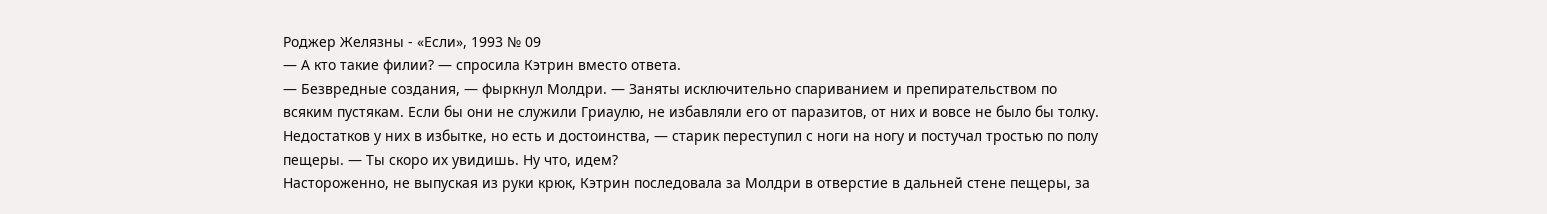Роджер Желязны - «Если», 1993 № 09
— А кто такие филии? — спросила Кэтрин вместо ответа.
— Безвредные создания, — фыркнул Молдри. — Заняты исключительно спариванием и препирательством по всяким пустякам. Если бы они не служили Гриаулю, не избавляли его от паразитов, от них и вовсе не было бы толку. Недостатков у них в избытке, но есть и достоинства, — старик переступил с ноги на ногу и постучал тростью по полу пещеры. — Ты скоро их увидишь. Ну что, идем?
Настороженно, не выпуская из руки крюк, Кэтрин последовала за Молдри в отверстие в дальней стене пещеры, за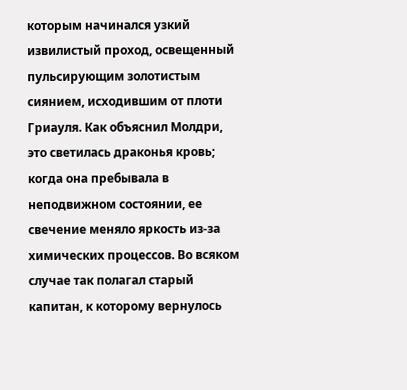которым начинался узкий извилистый проход, освещенный пульсирующим золотистым сиянием, исходившим от плоти Гриауля. Как объяснил Молдри, это светилась драконья кровь; когда она пребывала в неподвижном состоянии, ее свечение меняло яркость из-за химических процессов. Во всяком случае так полагал старый капитан, к которому вернулось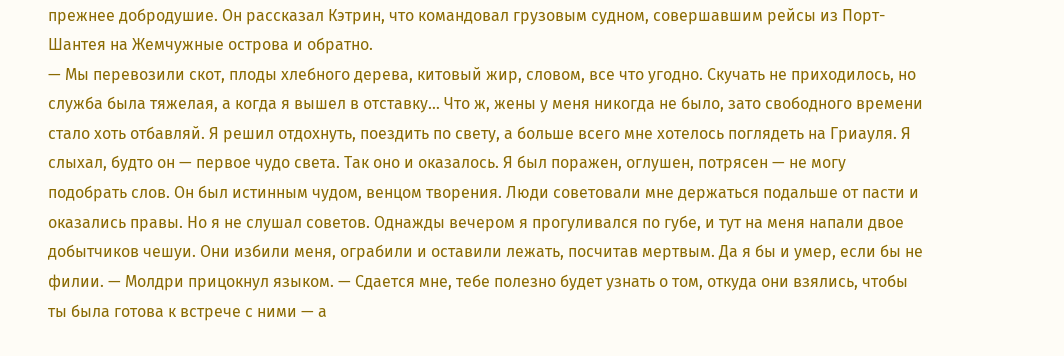прежнее добродушие. Он рассказал Кэтрин, что командовал грузовым судном, совершавшим рейсы из Порт-Шантея на Жемчужные острова и обратно.
— Мы перевозили скот, плоды хлебного дерева, китовый жир, словом, все что угодно. Скучать не приходилось, но служба была тяжелая, а когда я вышел в отставку… Что ж, жены у меня никогда не было, зато свободного времени стало хоть отбавляй. Я решил отдохнуть, поездить по свету, а больше всего мне хотелось поглядеть на Гриауля. Я слыхал, будто он — первое чудо света. Так оно и оказалось. Я был поражен, оглушен, потрясен — не могу подобрать слов. Он был истинным чудом, венцом творения. Люди советовали мне держаться подальше от пасти и оказались правы. Но я не слушал советов. Однажды вечером я прогуливался по губе, и тут на меня напали двое добытчиков чешуи. Они избили меня, ограбили и оставили лежать, посчитав мертвым. Да я бы и умер, если бы не филии. — Молдри прицокнул языком. — Сдается мне, тебе полезно будет узнать о том, откуда они взялись, чтобы ты была готова к встрече с ними — а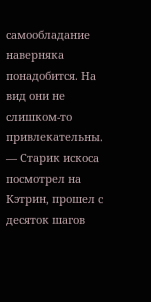самообладание наверняка понадобится. На вид они не слишком-то привлекательны. — Старик искоса посмотрел на Кэтрин, прошел с десяток шагов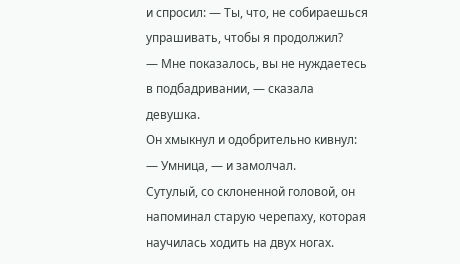и спросил: — Ты, что, не собираешься упрашивать, чтобы я продолжил?
— Мне показалось, вы не нуждаетесь в подбадривании, — сказала девушка.
Он хмыкнул и одобрительно кивнул:
— Умница, — и замолчал.
Сутулый, со склоненной головой, он напоминал старую черепаху, которая научилась ходить на двух ногах.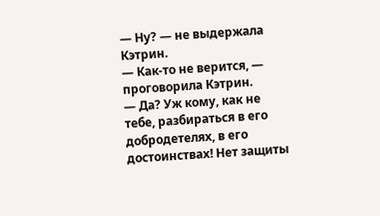— Ну? — не выдержала Кэтрин.
— Как-то не верится, — проговорила Кэтрин.
— Да? Уж кому, как не тебе, разбираться в его добродетелях, в его достоинствах! Нет защиты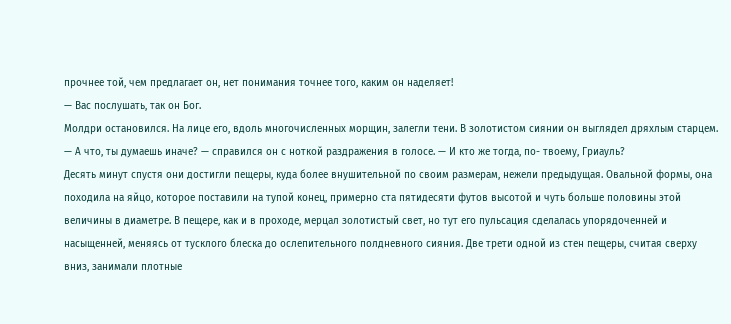прочнее той, чем предлагает он, нет понимания точнее того, каким он наделяет!
— Вас послушать, так он Бог.
Молдри остановился. На лице его, вдоль многочисленных морщин, залегли тени. В золотистом сиянии он выглядел дряхлым старцем.
— А что, ты думаешь иначе? — справился он с ноткой раздражения в голосе. — И кто же тогда, по- твоему, Гриауль?
Десять минут спустя они достигли пещеры, куда более внушительной по своим размерам, нежели предыдущая. Овальной формы, она походила на яйцо, которое поставили на тупой конец, примерно ста пятидесяти футов высотой и чуть больше половины этой величины в диаметре. В пещере, как и в проходе, мерцал золотистый свет, но тут его пульсация сделалась упорядоченней и насыщенней, меняясь от тусклого блеска до ослепительного полдневного сияния. Две трети одной из стен пещеры, считая сверху вниз, занимали плотные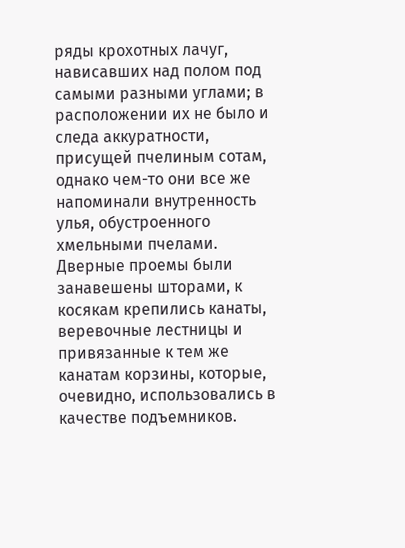ряды крохотных лачуг, нависавших над полом под самыми разными углами; в расположении их не было и следа аккуратности, присущей пчелиным сотам, однако чем-то они все же напоминали внутренность улья, обустроенного хмельными пчелами. Дверные проемы были занавешены шторами, к косякам крепились канаты, веревочные лестницы и привязанные к тем же канатам корзины, которые, очевидно, использовались в качестве подъемников.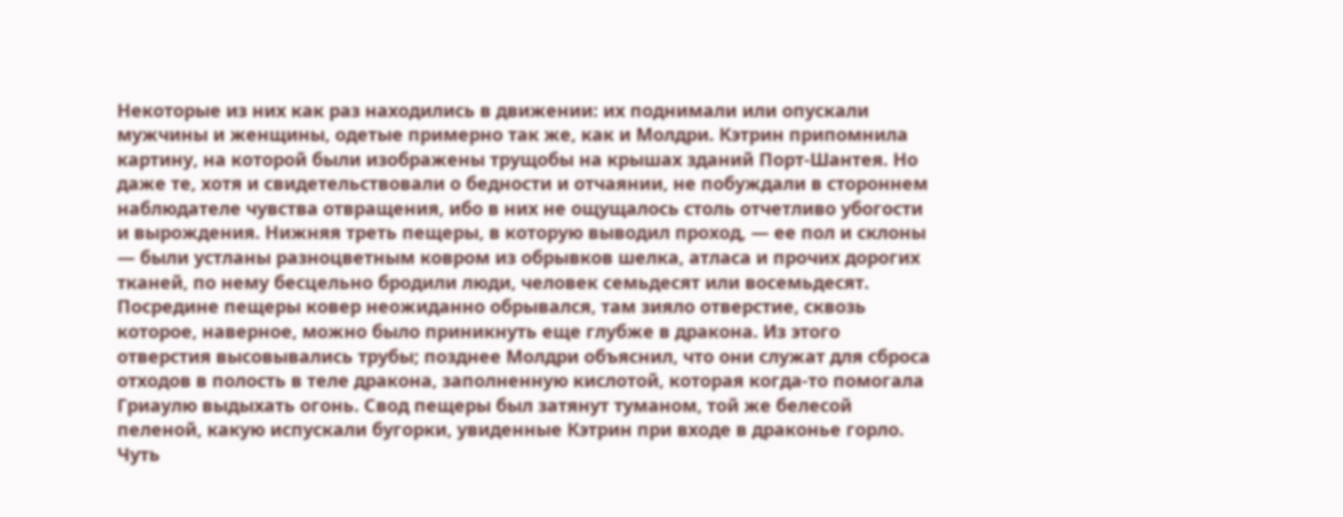Некоторые из них как раз находились в движении: их поднимали или опускали мужчины и женщины, одетые примерно так же, как и Молдри. Кэтрин припомнила картину, на которой были изображены трущобы на крышах зданий Порт-Шантея. Но даже те, хотя и свидетельствовали о бедности и отчаянии, не побуждали в стороннем наблюдателе чувства отвращения, ибо в них не ощущалось столь отчетливо убогости и вырождения. Нижняя треть пещеры, в которую выводил проход, — ее пол и склоны — были устланы разноцветным ковром из обрывков шелка, атласа и прочих дорогих тканей, по нему бесцельно бродили люди, человек семьдесят или восемьдесят. Посредине пещеры ковер неожиданно обрывался, там зияло отверстие, сквозь которое, наверное, можно было приникнуть еще глубже в дракона. Из этого отверстия высовывались трубы; позднее Молдри объяснил, что они служат для сброса отходов в полость в теле дракона, заполненную кислотой, которая когда-то помогала Гриаулю выдыхать огонь. Свод пещеры был затянут туманом, той же белесой пеленой, какую испускали бугорки, увиденные Кэтрин при входе в драконье горло. Чуть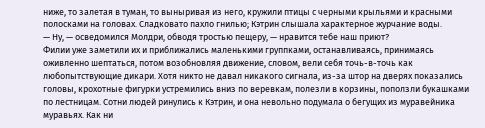ниже, то залетая в туман, то выныривая из него, кружили птицы с черными крыльями и красными полосками на головах. Сладковато пахло гнилью; Кэтрин слышала характерное журчание воды.
— Ну, — осведомился Молдри, обводя тростью пещеру, — нравится тебе наш приют?
Филии уже заметили их и приближались маленькими группками, останавливаясь, принимаясь оживленно шептаться, потом возобновляя движение, словом, вели себя точь-в-точь как любопытствующие дикари. Хотя никто не давал никакого сигнала, из-за штор на дверях показались головы, крохотные фигурки устремились вниз по веревкам, полезли в корзины, поползли букашками по лестницам. Сотни людей ринулись к Кэтрин, и она невольно подумала о бегущих из муравейника муравьях. Как ни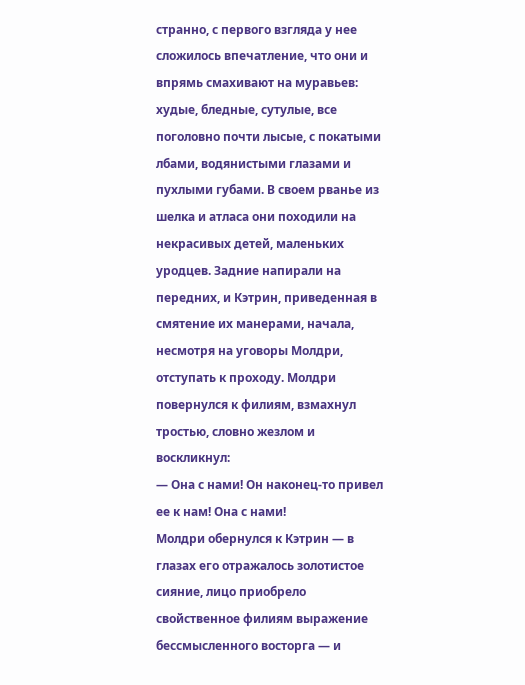странно, с первого взгляда у нее сложилось впечатление, что они и впрямь смахивают на муравьев: худые, бледные, сутулые, все поголовно почти лысые, с покатыми лбами, водянистыми глазами и пухлыми губами. В своем рванье из шелка и атласа они походили на некрасивых детей, маленьких уродцев. Задние напирали на передних, и Кэтрин, приведенная в смятение их манерами, начала, несмотря на уговоры Молдри, отступать к проходу. Молдри повернулся к филиям, взмахнул тростью, словно жезлом и воскликнул:
— Она с нами! Он наконец-то привел ее к нам! Она с нами!
Молдри обернулся к Кэтрин — в глазах его отражалось золотистое сияние, лицо приобрело свойственное филиям выражение бессмысленного восторга — и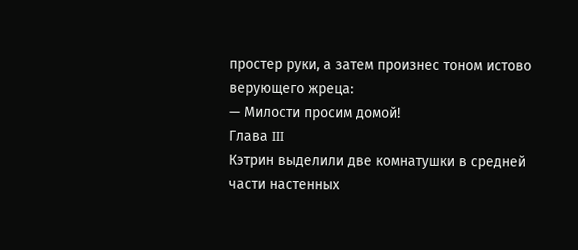простер руки, а затем произнес тоном истово верующего жреца:
— Милости просим домой!
Глава III
Кэтрин выделили две комнатушки в средней части настенных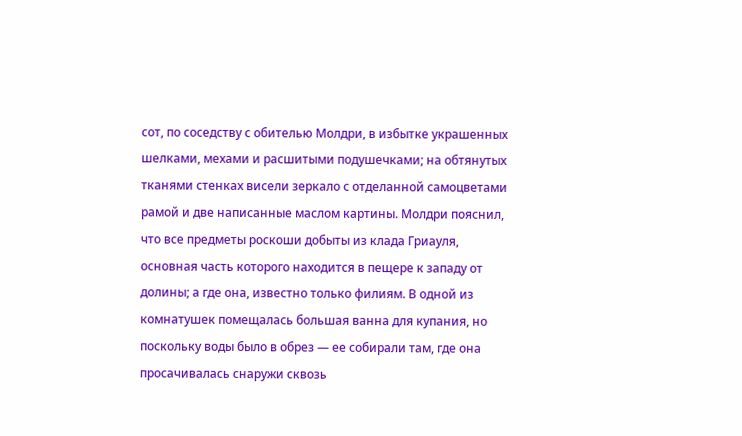сот, по соседству с обителью Молдри, в избытке украшенных шелками, мехами и расшитыми подушечками; на обтянутых тканями стенках висели зеркало с отделанной самоцветами рамой и две написанные маслом картины. Молдри пояснил, что все предметы роскоши добыты из клада Гриауля, основная часть которого находится в пещере к западу от долины; а где она, известно только филиям. В одной из комнатушек помещалась большая ванна для купания, но поскольку воды было в обрез — ее собирали там, где она просачивалась снаружи сквозь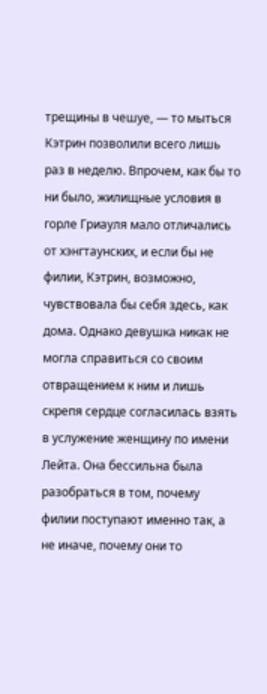трещины в чешуе, — то мыться Кэтрин позволили всего лишь раз в неделю. Впрочем, как бы то ни было, жилищные условия в горле Гриауля мало отличались от хэнгтаунских, и если бы не филии, Кэтрин, возможно, чувствовала бы себя здесь, как дома. Однако девушка никак не могла справиться со своим отвращением к ним и лишь скрепя сердце согласилась взять в услужение женщину по имени Лейта. Она бессильна была разобраться в том, почему филии поступают именно так, а не иначе, почему они то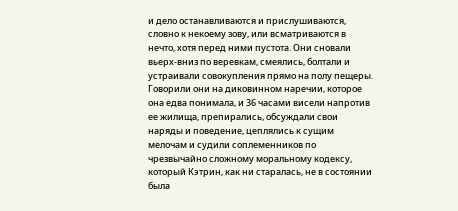и дело останавливаются и прислушиваются, словно к некоему зову, или всматриваются в нечто, хотя перед ними пустота. Они сновали вьерх-вниз по веревкам, смеялись, болтали и устраивали совокупления прямо на полу пещеры. Говорили они на диковинном наречии, которое она едва понимала, и 36 часами висели напротив ее жилища, препирались, обсуждали свои наряды и поведение, цеплялись к сущим мелочам и судили соплеменников по чрезвычайно сложному моральному кодексу, который Кэтрин, как ни старалась, не в состоянии была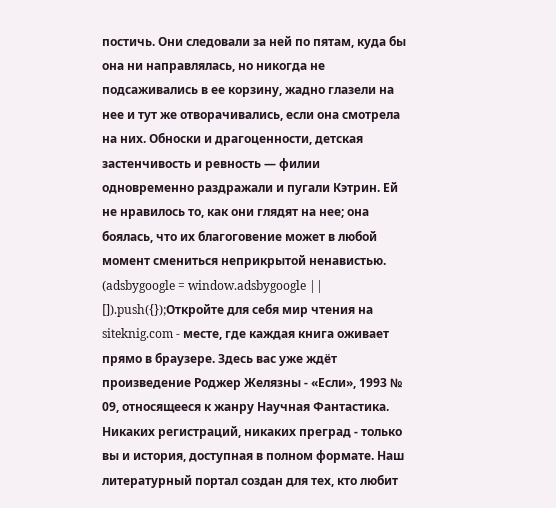постичь. Они следовали за ней по пятам, куда бы она ни направлялась, но никогда не подсаживались в ее корзину, жадно глазели на нее и тут же отворачивались, если она смотрела на них. Обноски и драгоценности, детская застенчивость и ревность — филии одновременно раздражали и пугали Кэтрин. Ей не нравилось то, как они глядят на нее; она боялась, что их благоговение может в любой момент смениться неприкрытой ненавистью.
(adsbygoogle = window.adsbygoogle || []).push({});Откройте для себя мир чтения на siteknig.com - месте, где каждая книга оживает прямо в браузере. Здесь вас уже ждёт произведение Роджер Желязны - «Если», 1993 № 09, относящееся к жанру Научная Фантастика. Никаких регистраций, никаких преград - только вы и история, доступная в полном формате. Наш литературный портал создан для тех, кто любит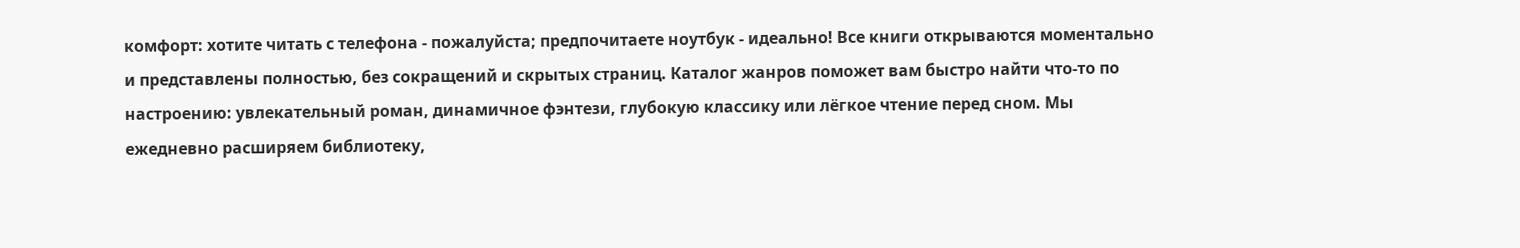комфорт: хотите читать с телефона - пожалуйста; предпочитаете ноутбук - идеально! Все книги открываются моментально и представлены полностью, без сокращений и скрытых страниц. Каталог жанров поможет вам быстро найти что-то по настроению: увлекательный роман, динамичное фэнтези, глубокую классику или лёгкое чтение перед сном. Мы ежедневно расширяем библиотеку,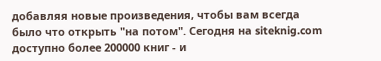добавляя новые произведения, чтобы вам всегда было что открыть "на потом". Сегодня на siteknig.com доступно более 200000 книг - и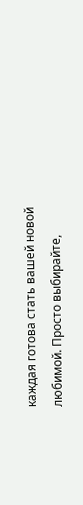каждая готова стать вашей новой любимой. Просто выбирайте,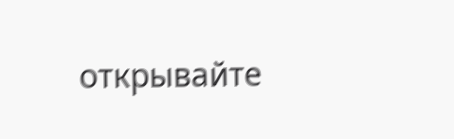открывайте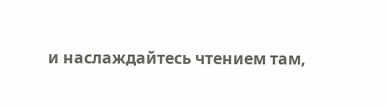и наслаждайтесь чтением там,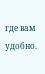где вам удобно.